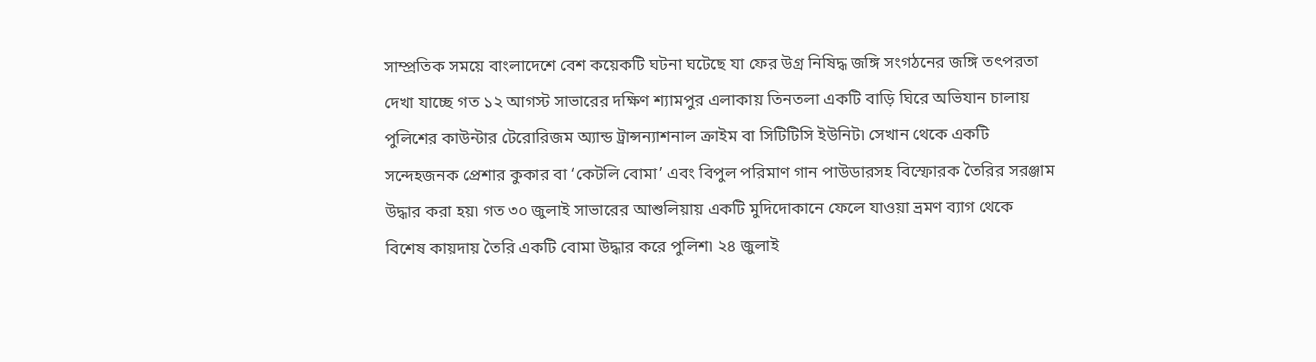সাম্প্রতিক সময়ে বাংলাদেশে বেশ কয়েকটি ঘটনা ঘটেছে যা ফের উগ্র নিষিদ্ধ জঙ্গি সংগঠনের জঙ্গি তৎপরতা দেখা যাচ্ছে গত ১২ আগস্ট সাভারের দক্ষিণ শ্যামপুর এলাকায় তিনতলা একটি বাড়ি ঘিরে অভিযান চালায় পুলিশের কাউন্টার টেরোরিজম অ্যান্ড ট্রান্সন্যাশনাল ক্রাইম বা সিটিটিসি ইউনিট৷ সেখান থেকে একটি সন্দেহজনক প্রেশার কুকার বা ‘কেটলি বোমা’ এবং বিপুল পরিমাণ গান পাউডারসহ বিস্ফোরক তৈরির সরঞ্জাম উদ্ধার করা হয়৷ গত ৩০ জুলাই সাভারের আশুলিয়ায় একটি মুদিদোকানে ফেলে যাওয়া ভ্রমণ ব্যাগ থেকে বিশেষ কায়দায় তৈরি একটি বোমা উদ্ধার করে পুলিশ৷ ২৪ জুলাই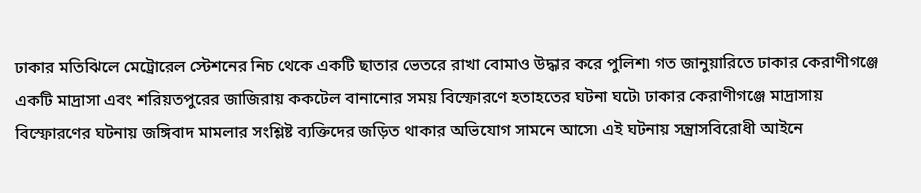ঢাকার মতিঝিলে মেট্রোরেল স্টেশনের নিচ থেকে একটি ছাতার ভেতরে রাখা বোমাও উদ্ধার করে পুলিশ৷ গত জানুয়ারিতে ঢাকার কেরাণীগঞ্জে একটি মাদ্রাসা এবং শরিয়তপুরের জাজিরায় ককটেল বানানোর সময় বিস্ফোরণে হতাহতের ঘটনা ঘটে৷ ঢাকার কেরাণীগঞ্জে মাদ্রাসায় বিস্ফোরণের ঘটনায় জঙ্গিবাদ মামলার সংশ্লিষ্ট ব্যক্তিদের জড়িত থাকার অভিযোগ সামনে আসে৷ এই ঘটনায় সন্ত্রাসবিরোধী আইনে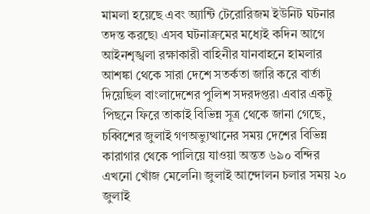মামলা হয়েছে এবং অ্যান্টি টেরোরিজম ইউনিট ঘটনার তদন্ত করছে৷ এসব ঘটনাক্রমের মধ্যেই কদিন আগে আইনশৃঙ্খলা রক্ষাকারী বাহিনীর যানবাহনে হামলার আশঙ্কা থেকে সারা দেশে সতর্কতা জারি করে বার্তা দিয়েছিল বাংলাদেশের পুলিশ সদরদপ্তর৷ এবার একটু পিছনে ফিরে তাকাই বিভিন্ন সূত্র থেকে জানা গেছে, চব্বিশের জুলাই গণঅভ্যুত্থানের সময় দেশের বিভিন্ন কারাগার থেকে পালিয়ে যাওয়া অন্তত ৬৯০ বন্দির এখনো খোঁজ মেলেনি৷ জুলাই আন্দোলন চলার সময় ২০ জুলাই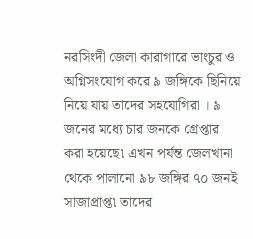নরসিংদী জেলা কারাগারে ভাংচুর ও অগ্নিসংযোগ করে ৯ জঙ্গিকে ছিনিয়ে নিয়ে যায় তাদের সহযোগিরা । ৯ জনের মধ্যে চার জনকে গ্রেপ্তার করা হয়েছে৷ এখন পর্যন্ত জেলখানা থেকে পালানো ৯৮ জঙ্গির ৭০ জনই সাজাপ্রাপ্ত৷ তাদের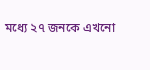মধ্যে ২৭ জনকে এখনো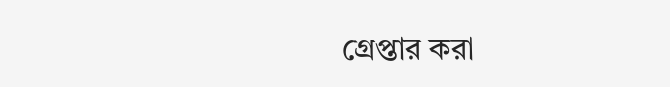গ্রেপ্তার করা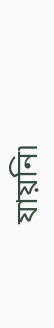যায়নি৷